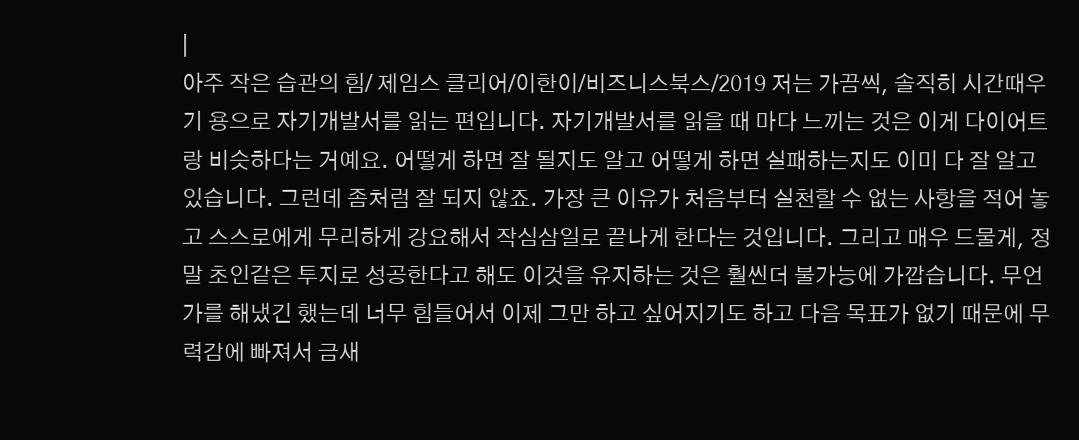|
아주 작은 습관의 힘/ 제임스 클리어/이한이/비즈니스북스/2019 저는 가끔씩, 솔직히 시간때우기 용으로 자기개발서를 읽는 편입니다. 자기개발서를 읽을 때 마다 느끼는 것은 이게 다이어트랑 비슷하다는 거예요. 어떻게 하면 잘 될지도 알고 어떻게 하면 실패하는지도 이미 다 잘 알고 있습니다. 그런데 좀처럼 잘 되지 않죠. 가장 큰 이유가 처음부터 실천할 수 없는 사항을 적어 놓고 스스로에게 무리하게 강요해서 작심삼일로 끝나게 한다는 것입니다. 그리고 매우 드물게, 정말 초인같은 투지로 성공한다고 해도 이것을 유지하는 것은 훨씬더 불가능에 가깝습니다. 무언가를 해냈긴 했는데 너무 힘들어서 이제 그만 하고 싶어지기도 하고 다음 목표가 없기 때문에 무력감에 빠져서 금새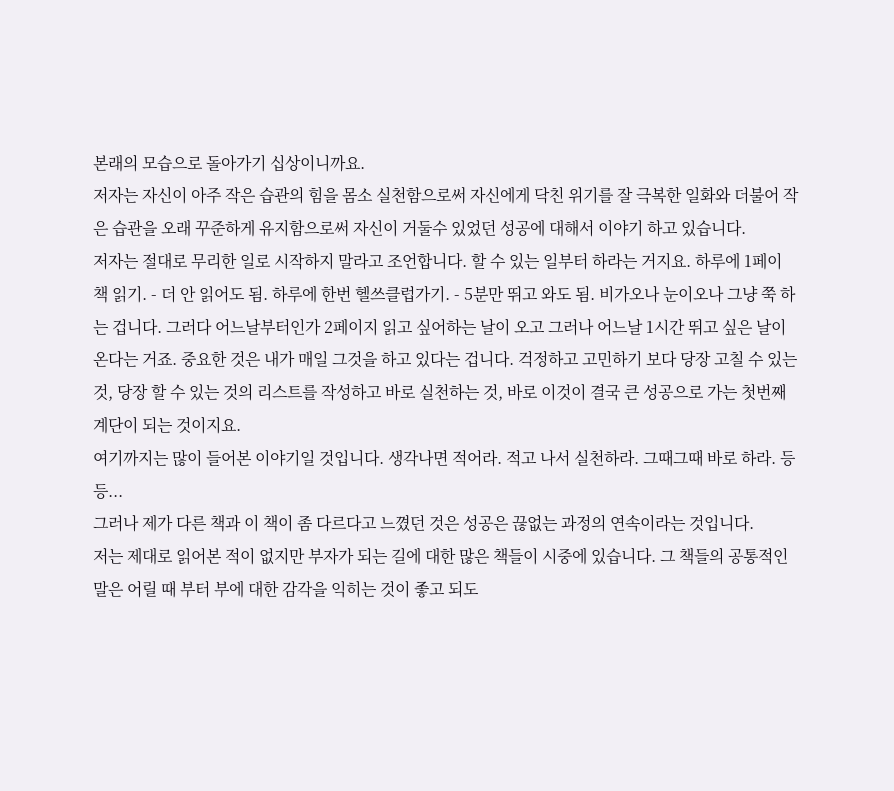본래의 모습으로 돌아가기 십상이니까요.
저자는 자신이 아주 작은 습관의 힘을 몸소 실천함으로써 자신에게 닥친 위기를 잘 극복한 일화와 더불어 작은 습관을 오래 꾸준하게 유지함으로써 자신이 거둘수 있었던 성공에 대해서 이야기 하고 있습니다.
저자는 절대로 무리한 일로 시작하지 말라고 조언합니다. 할 수 있는 일부터 하라는 거지요. 하루에 1페이 책 읽기. - 더 안 읽어도 됨. 하루에 한번 헬쓰클럽가기. - 5분만 뛰고 와도 됨. 비가오나 눈이오나 그냥 쭉 하는 겁니다. 그러다 어느날부터인가 2페이지 읽고 싶어하는 날이 오고 그러나 어느날 1시간 뛰고 싶은 날이 온다는 거죠. 중요한 것은 내가 매일 그것을 하고 있다는 겁니다. 걱정하고 고민하기 보다 당장 고칠 수 있는 것, 당장 할 수 있는 것의 리스트를 작성하고 바로 실천하는 것, 바로 이것이 결국 큰 성공으로 가는 첫번째 계단이 되는 것이지요.
여기까지는 많이 들어본 이야기일 것입니다. 생각나면 적어라. 적고 나서 실천하라. 그때그때 바로 하라. 등등...
그러나 제가 다른 책과 이 책이 좀 다르다고 느꼈던 것은 성공은 끊없는 과정의 연속이라는 것입니다.
저는 제대로 읽어본 적이 없지만 부자가 되는 길에 대한 많은 책들이 시중에 있습니다. 그 책들의 공통적인 말은 어릴 때 부터 부에 대한 감각을 익히는 것이 좋고 되도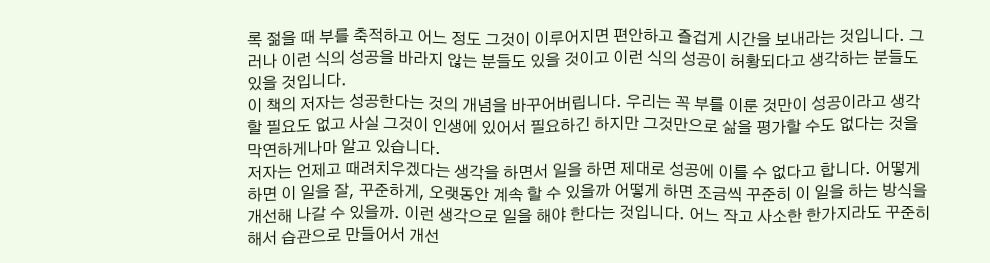록 젊을 때 부를 축적하고 어느 정도 그것이 이루어지면 편안하고 즐겁게 시간을 보내라는 것입니다. 그러나 이런 식의 성공을 바라지 않는 분들도 있을 것이고 이런 식의 성공이 허황되다고 생각하는 분들도 있을 것입니다.
이 책의 저자는 성공한다는 것의 개념을 바꾸어버립니다. 우리는 꼭 부를 이룬 것만이 성공이라고 생각할 필요도 없고 사실 그것이 인생에 있어서 필요하긴 하지만 그것만으로 삶을 평가할 수도 없다는 것을 막연하게나마 알고 있습니다.
저자는 언제고 때려치우겠다는 생각을 하면서 일을 하면 제대로 성공에 이를 수 없다고 합니다. 어떻게 하면 이 일을 잘, 꾸준하게, 오랫동안 계속 할 수 있을까 어떻게 하면 조금씩 꾸준히 이 일을 하는 방식을 개선해 나갈 수 있을까. 이런 생각으로 일을 해야 한다는 것입니다. 어느 작고 사소한 한가지라도 꾸준히 해서 습관으로 만들어서 개선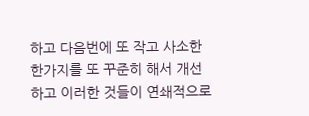하고 다음번에 또 작고 사소한 한가지를 또 꾸준히 해서 개선하고 이러한 것들이 연쇄적으로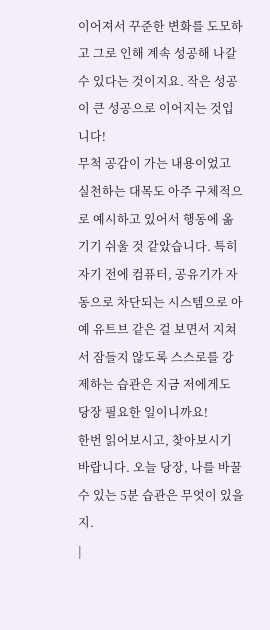이어져서 꾸준한 변화를 도모하고 그로 인해 계속 성공해 나갈 수 있다는 것이지요. 작은 성공이 큰 성공으로 이어지는 것입니다!
무척 공감이 가는 내용이었고 실천하는 대목도 아주 구체적으로 예시하고 있어서 행동에 옮기기 쉬울 것 같았습니다. 특히 자기 전에 컴퓨터, 공유기가 자동으로 차단되는 시스템으로 아예 유트브 같은 걸 보면서 지쳐서 잠들지 않도록 스스로를 강제하는 습관은 지금 저에게도 당장 필요한 일이니까요!
한번 읽어보시고, 찾아보시기 바랍니다. 오늘 당장, 나를 바꿀 수 있는 5분 습관은 무엇이 있을지.
|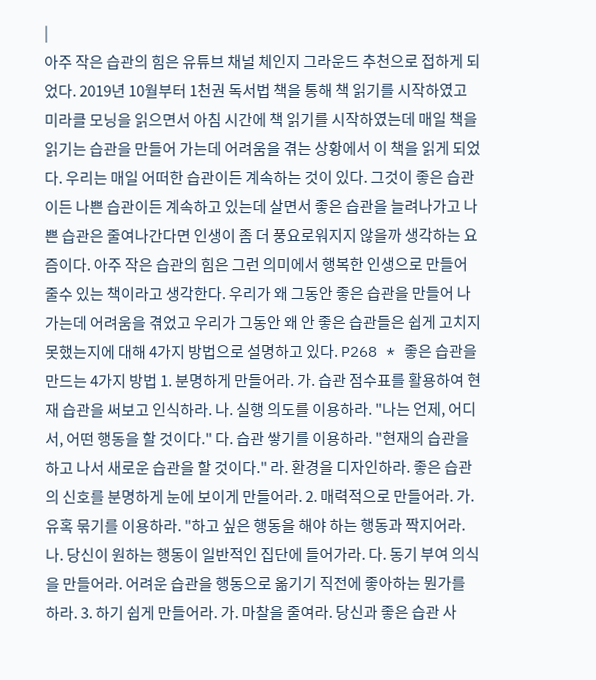|
아주 작은 습관의 힘은 유튜브 채널 체인지 그라운드 추천으로 접하게 되었다. 2019년 10월부터 1천권 독서법 책을 통해 책 읽기를 시작하였고 미라클 모닝을 읽으면서 아침 시간에 책 읽기를 시작하였는데 매일 책을 읽기는 습관을 만들어 가는데 어려움을 겪는 상황에서 이 책을 읽게 되었다. 우리는 매일 어떠한 습관이든 계속하는 것이 있다. 그것이 좋은 습관이든 나쁜 습관이든 계속하고 있는데 살면서 좋은 습관을 늘려나가고 나쁜 습관은 줄여나간다면 인생이 좀 더 풍요로워지지 않을까 생각하는 요즘이다. 아주 작은 습관의 힘은 그런 의미에서 행복한 인생으로 만들어 줄수 있는 책이라고 생각한다. 우리가 왜 그동안 좋은 습관을 만들어 나가는데 어려움을 겪었고 우리가 그동안 왜 안 좋은 습관들은 쉽게 고치지 못했는지에 대해 4가지 방법으로 설명하고 있다. P268 * 좋은 습관을 만드는 4가지 방법 1. 분명하게 만들어라. 가. 습관 점수표를 활용하여 현재 습관을 써보고 인식하라. 나. 실행 의도를 이용하라. "나는 언제, 어디서, 어떤 행동을 할 것이다." 다. 습관 쌓기를 이용하라. "현재의 습관을 하고 나서 새로운 습관을 할 것이다." 라. 환경을 디자인하라. 좋은 습관의 신호를 분명하게 눈에 보이게 만들어라. 2. 매력적으로 만들어라. 가. 유혹 묶기를 이용하라. "하고 싶은 행동을 해야 하는 행동과 짝지어라. 나. 당신이 원하는 행동이 일반적인 집단에 들어가라. 다. 동기 부여 의식을 만들어라. 어려운 습관을 행동으로 옮기기 직전에 좋아하는 뭔가를 하라. 3. 하기 쉽게 만들어라. 가. 마찰을 줄여라. 당신과 좋은 습관 사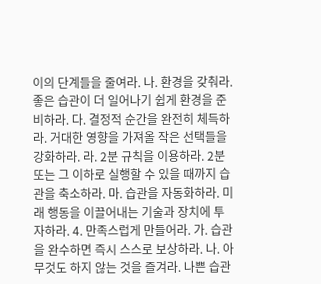이의 단계들을 줄여라. 나. 환경을 갖춰라. 좋은 습관이 더 일어나기 쉽게 환경을 준비하라. 다. 결정적 순간을 완전히 체득하라. 거대한 영향을 가져올 작은 선택들을 강화하라. 라. 2분 규칙을 이용하라. 2분 또는 그 이하로 실행할 수 있을 때까지 습관을 축소하라. 마. 습관을 자동화하라. 미래 행동을 이끌어내는 기술과 장치에 투자하라. 4. 만족스럽게 만들어라. 가. 습관을 완수하면 즉시 스스로 보상하라. 나. 아무것도 하지 않는 것을 즐겨라. 나쁜 습관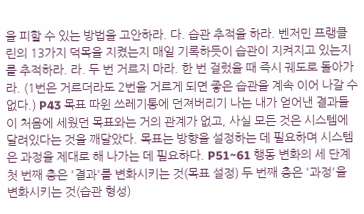을 피할 수 있는 방법을 고안하라. 다. 습관 추적을 하라. 벤저민 프랭클린의 13가지 덕목을 지켰는지 매일 기록하듯이 습관이 지켜지고 있는지를 추적하라. 라. 두 번 거르지 마라. 한 번 걸렀을 때 즉시 궤도로 돌아가라. (1번은 거르더라도 2번을 거르게 되면 좋은 습관을 계속 이어 나갈 수 없다.) P43 목표 따윈 쓰레기통에 던져버리기 나는 내가 얻어낸 결과들이 처음에 세웠던 목표와는 거의 관계가 없고, 사실 모든 것은 시스템에 달려있다는 것을 깨달았다. 목표는 방향을 설정하는 데 필요하며 시스템은 과정을 제대로 해 나가는 데 필요하다. P51~61 행동 변화의 세 단계 첫 번째 층은 '결과'를 변화시키는 것(목표 설정) 두 번째 층은 '과정'을 변화시키는 것(습관 형성)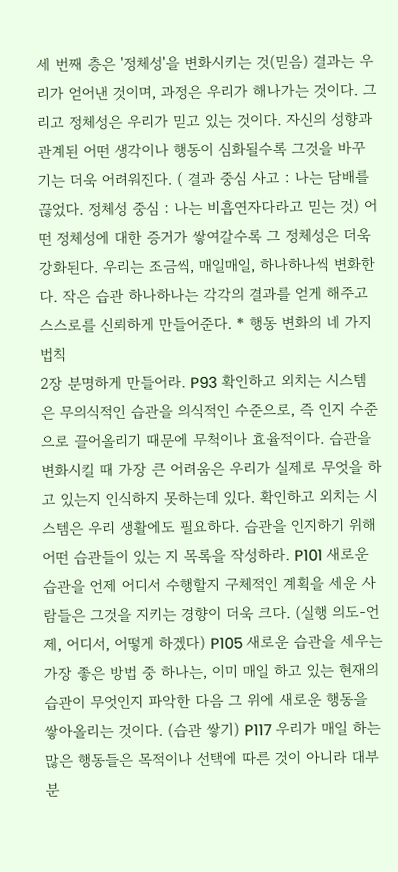세 번째 층은 '정체성'을 변화시키는 것(믿음) 결과는 우리가 얻어낸 것이며, 과정은 우리가 해나가는 것이다. 그리고 정체성은 우리가 믿고 있는 것이다. 자신의 성향과 관계된 어떤 생각이나 행동이 심화될수록 그것을 바꾸기는 더욱 어려워진다. ( 결과 중심 사고 : 나는 담배를 끊었다. 정체성 중심 : 나는 비흡연자다라고 믿는 것) 어떤 정체성에 대한 증거가 쌓여갈수록 그 정체성은 더욱 강화된다. 우리는 조금씩, 매일매일, 하나하나씩 변화한다. 작은 습관 하나하나는 각각의 결과를 얻게 해주고 스스로를 신뢰하게 만들어준다. * 행동 변화의 네 가지 법칙
2장 분명하게 만들어라. P93 확인하고 외치는 시스템은 무의식적인 습관을 의식적인 수준으로, 즉 인지 수준으로 끌어올리기 때문에 무척이나 효율적이다. 습관을 변화시킬 때 가장 큰 어려움은 우리가 실제로 무엇을 하고 있는지 인식하지 못하는데 있다. 확인하고 외치는 시스템은 우리 생활에도 필요하다. 습관을 인지하기 위해 어떤 습관들이 있는 지 목록을 작성하라. P101 새로운 습관을 언제 어디서 수행할지 구체적인 계획을 세운 사람들은 그것을 지키는 경향이 더욱 크다. (실행 의도-언제, 어디서, 어떻게 하겠다) P105 새로운 습관을 세우는 가장 좋은 방법 중 하나는, 이미 매일 하고 있는 현재의 습관이 무엇인지 파악한 다음 그 위에 새로운 행동을 쌓아올리는 것이다. (습관 쌓기) P117 우리가 매일 하는 많은 행동들은 목적이나 선택에 따른 것이 아니라 대부분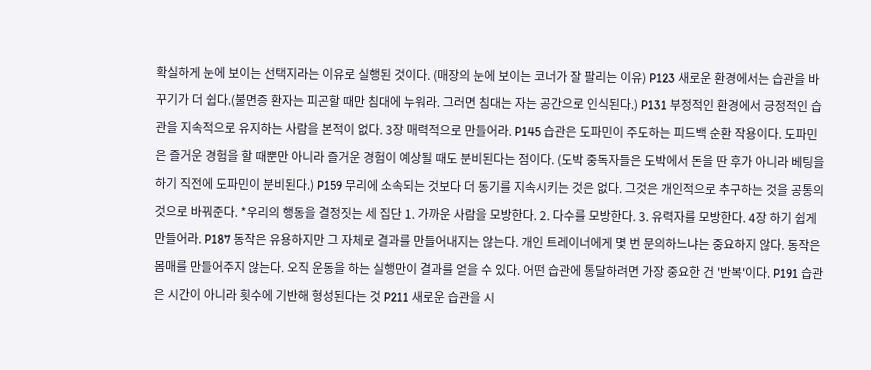확실하게 눈에 보이는 선택지라는 이유로 실행된 것이다. (매장의 눈에 보이는 코너가 잘 팔리는 이유) P123 새로운 환경에서는 습관을 바꾸기가 더 쉽다.(불면증 환자는 피곤할 때만 침대에 누워라. 그러면 침대는 자는 공간으로 인식된다.) P131 부정적인 환경에서 긍정적인 습관을 지속적으로 유지하는 사람을 본적이 없다. 3장 매력적으로 만들어라. P145 습관은 도파민이 주도하는 피드백 순환 작용이다. 도파민은 즐거운 경험을 할 때뿐만 아니라 즐거운 경험이 예상될 때도 분비된다는 점이다. (도박 중독자들은 도박에서 돈을 딴 후가 아니라 베팅을 하기 직전에 도파민이 분비된다.) P159 무리에 소속되는 것보다 더 동기를 지속시키는 것은 없다. 그것은 개인적으로 추구하는 것을 공통의 것으로 바꿔준다. *우리의 행동을 결정짓는 세 집단 1. 가까운 사람을 모방한다. 2. 다수를 모방한다. 3. 유력자를 모방한다. 4장 하기 쉽게 만들어라. P187 동작은 유용하지만 그 자체로 결과를 만들어내지는 않는다. 개인 트레이너에게 몇 번 문의하느냐는 중요하지 않다. 동작은 몸매를 만들어주지 않는다. 오직 운동을 하는 실행만이 결과를 얻을 수 있다. 어떤 습관에 통달하려면 가장 중요한 건 '반복'이다. P191 습관은 시간이 아니라 횟수에 기반해 형성된다는 것 P211 새로운 습관을 시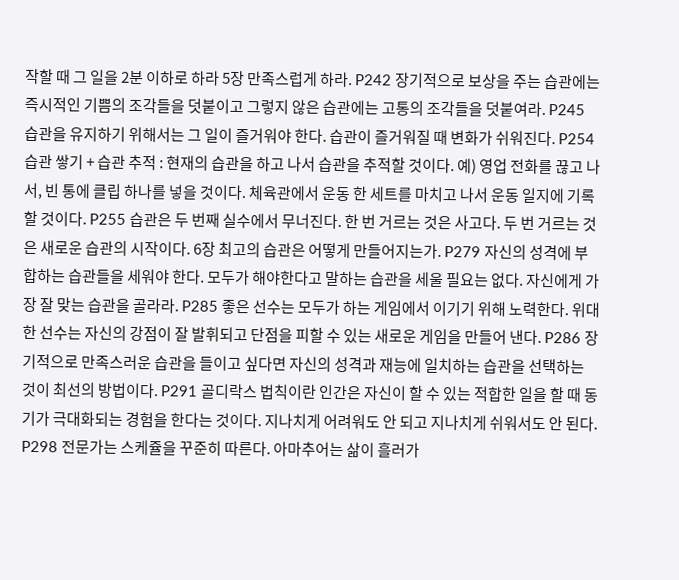작할 때 그 일을 2분 이하로 하라 5장 만족스럽게 하라. P242 장기적으로 보상을 주는 습관에는 즉시적인 기쁨의 조각들을 덧붙이고 그렇지 않은 습관에는 고통의 조각들을 덧붙여라. P245 습관을 유지하기 위해서는 그 일이 즐거워야 한다. 습관이 즐거워질 때 변화가 쉬워진다. P254 습관 쌓기 + 습관 추적 : 현재의 습관을 하고 나서 습관을 추적할 것이다. 예) 영업 전화를 끊고 나서, 빈 통에 클립 하나를 넣을 것이다. 체육관에서 운동 한 세트를 마치고 나서 운동 일지에 기록할 것이다. P255 습관은 두 번째 실수에서 무너진다. 한 번 거르는 것은 사고다. 두 번 거르는 것은 새로운 습관의 시작이다. 6장 최고의 습관은 어떻게 만들어지는가. P279 자신의 성격에 부합하는 습관들을 세워야 한다. 모두가 해야한다고 말하는 습관을 세울 필요는 없다. 자신에게 가장 잘 맞는 습관을 골라라. P285 좋은 선수는 모두가 하는 게임에서 이기기 위해 노력한다. 위대한 선수는 자신의 강점이 잘 발휘되고 단점을 피할 수 있는 새로운 게임을 만들어 낸다. P286 장기적으로 만족스러운 습관을 들이고 싶다면 자신의 성격과 재능에 일치하는 습관을 선택하는 것이 최선의 방법이다. P291 골디락스 법칙이란 인간은 자신이 할 수 있는 적합한 일을 할 때 동기가 극대화되는 경험을 한다는 것이다. 지나치게 어려워도 안 되고 지나치게 쉬워서도 안 된다. P298 전문가는 스케쥴을 꾸준히 따른다. 아마추어는 삶이 흘러가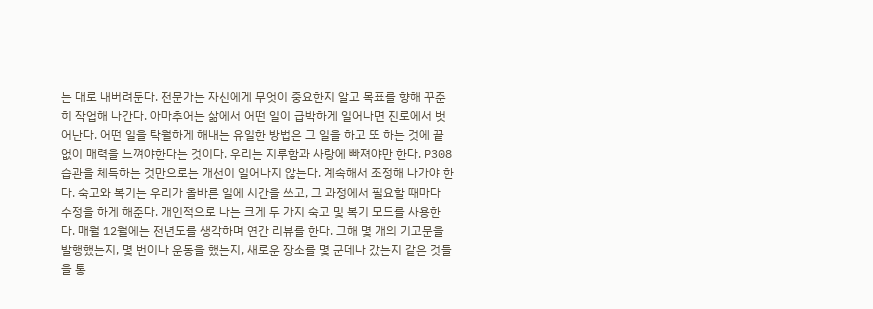는 대로 내버려둔다. 전문가는 자신에게 무엇이 중요한지 알고 목표를 향해 꾸준히 작업해 나간다. 아마추어는 삶에서 어떤 일이 급박하게 일어나면 진로에서 벗어난다. 어떤 일을 탁월하게 해내는 유일한 방법은 그 일을 하고 또 하는 것에 끝없이 매력을 느껴야한다는 것이다. 우리는 지루함과 사랑에 빠져야만 한다. P308 습관을 체득하는 것만으로는 개선이 일어나지 않는다. 계속해서 조정해 나가야 한다. 숙고와 복기는 우리가 올바른 일에 시간을 쓰고, 그 과정에서 필요할 때마다 수정을 하게 해준다. 개인적으로 나는 크게 두 가지 숙고 및 복기 모드를 사용한다. 매월 12월에는 전년도를 생각하며 연간 리뷰를 한다. 그해 몇 개의 기고문을 발행했는지, 몇 번이나 운동을 했는지, 새로운 장소를 몇 군데나 갔는지 같은 것들을 통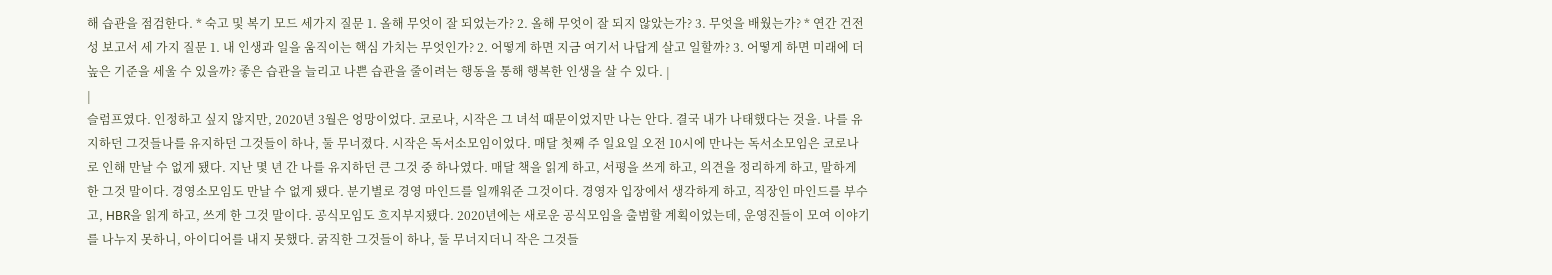해 습관을 점검한다. * 숙고 및 복기 모드 세가지 질문 1. 올해 무엇이 잘 되었는가? 2. 올해 무엇이 잘 되지 않았는가? 3. 무엇을 배웠는가? * 연간 건전성 보고서 세 가지 질문 1. 내 인생과 일을 움직이는 핵심 가치는 무엇인가? 2. 어떻게 하면 지금 여기서 나답게 살고 일할까? 3. 어떻게 하면 미래에 더 높은 기준을 세울 수 있을까? 좋은 습관을 늘리고 나쁜 습관을 줄이려는 행동을 통해 행복한 인생을 살 수 있다. |
|
슬럼프였다. 인정하고 싶지 않지만, 2020년 3월은 엉망이었다. 코로나, 시작은 그 녀석 때문이었지만 나는 안다. 결국 내가 나태했다는 것을. 나를 유지하던 그것들나를 유지하던 그것들이 하나, 둘 무너졌다. 시작은 독서소모임이었다. 매달 첫째 주 일요일 오전 10시에 만나는 독서소모임은 코로나로 인해 만날 수 없게 됐다. 지난 몇 년 간 나를 유지하던 큰 그것 중 하나였다. 매달 책을 읽게 하고, 서평을 쓰게 하고, 의견을 정리하게 하고, 말하게 한 그것 말이다. 경영소모임도 만날 수 없게 됐다. 분기별로 경영 마인드를 일깨워준 그것이다. 경영자 입장에서 생각하게 하고, 직장인 마인드를 부수고, HBR을 읽게 하고, 쓰게 한 그것 말이다. 공식모임도 흐지부지됐다. 2020년에는 새로운 공식모임을 출범할 계획이었는데, 운영진들이 모여 이야기를 나누지 못하니, 아이디어를 내지 못했다. 굵직한 그것들이 하나, 둘 무너지더니 작은 그것들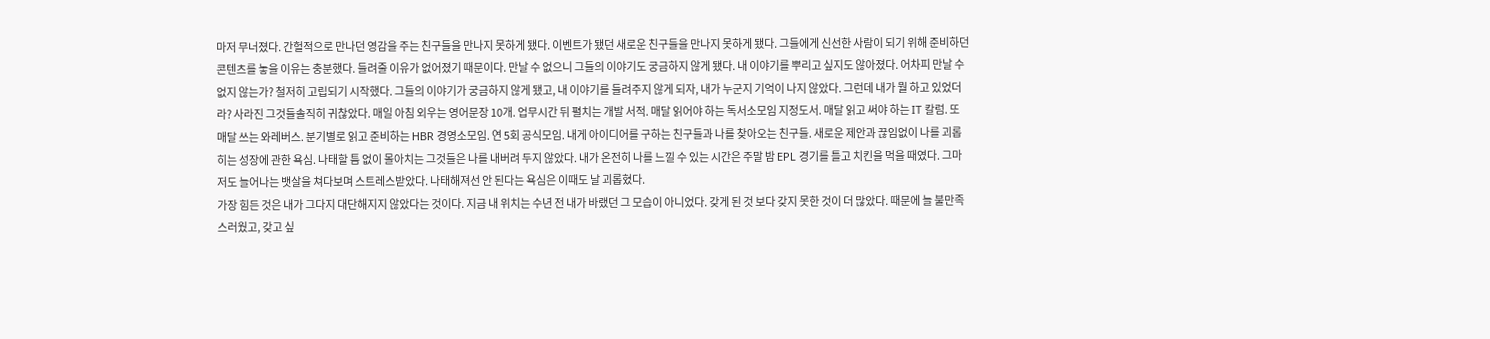마저 무너졌다. 간헐적으로 만나던 영감을 주는 친구들을 만나지 못하게 됐다. 이벤트가 됐던 새로운 친구들을 만나지 못하게 됐다. 그들에게 신선한 사람이 되기 위해 준비하던 콘텐츠를 놓을 이유는 충분했다. 들려줄 이유가 없어졌기 때문이다. 만날 수 없으니 그들의 이야기도 궁금하지 않게 됐다. 내 이야기를 뿌리고 싶지도 않아졌다. 어차피 만날 수 없지 않는가? 철저히 고립되기 시작했다. 그들의 이야기가 궁금하지 않게 됐고, 내 이야기를 들려주지 않게 되자, 내가 누군지 기억이 나지 않았다. 그런데 내가 뭘 하고 있었더라? 사라진 그것들솔직히 귀찮았다. 매일 아침 외우는 영어문장 10개. 업무시간 뒤 펼치는 개발 서적. 매달 읽어야 하는 독서소모임 지정도서. 매달 읽고 써야 하는 IT 칼럼. 또 매달 쓰는 와레버스. 분기별로 읽고 준비하는 HBR 경영소모임. 연 5회 공식모임. 내게 아이디어를 구하는 친구들과 나를 찾아오는 친구들. 새로운 제안과 끊임없이 나를 괴롭히는 성장에 관한 욕심. 나태할 틈 없이 몰아치는 그것들은 나를 내버려 두지 않았다. 내가 온전히 나를 느낄 수 있는 시간은 주말 밤 EPL 경기를 틀고 치킨을 먹을 때였다. 그마저도 늘어나는 뱃살을 쳐다보며 스트레스받았다. 나태해져선 안 된다는 욕심은 이때도 날 괴롭혔다.
가장 힘든 것은 내가 그다지 대단해지지 않았다는 것이다. 지금 내 위치는 수년 전 내가 바랬던 그 모습이 아니었다. 갖게 된 것 보다 갖지 못한 것이 더 많았다. 때문에 늘 불만족스러웠고, 갖고 싶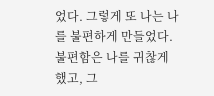었다. 그렇게 또 나는 나를 불편하게 만들었다. 불편함은 나를 귀찮게 했고, 그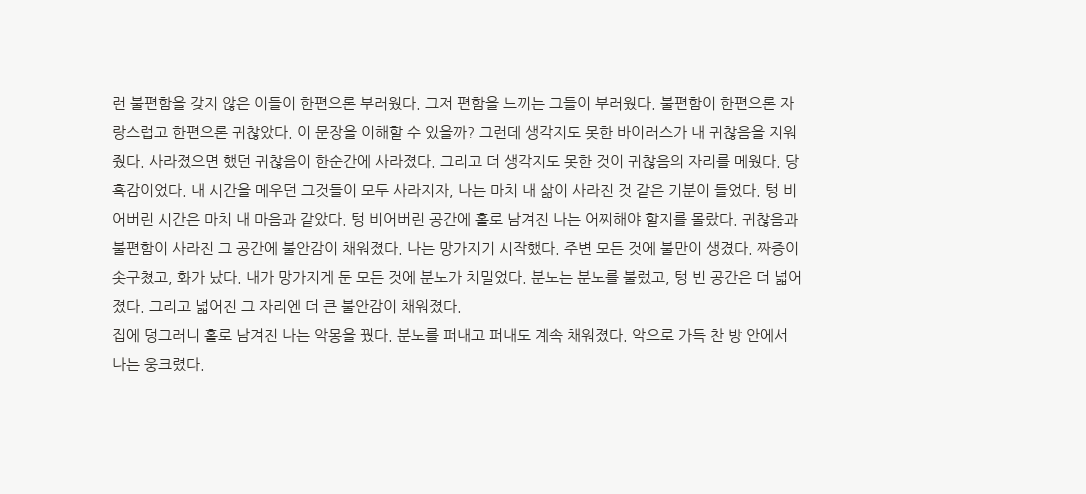런 불편함을 갖지 않은 이들이 한편으론 부러웠다. 그저 편함을 느끼는 그들이 부러웠다. 불편함이 한편으론 자랑스럽고 한편으론 귀찮았다. 이 문장을 이해할 수 있을까? 그런데 생각지도 못한 바이러스가 내 귀찮음을 지워줬다. 사라졌으면 했던 귀찮음이 한순간에 사라졌다. 그리고 더 생각지도 못한 것이 귀찮음의 자리를 메웠다. 당혹감이었다. 내 시간을 메우던 그것들이 모두 사라지자, 나는 마치 내 삶이 사라진 것 같은 기분이 들었다. 텅 비어버린 시간은 마치 내 마음과 같았다. 텅 비어버린 공간에 홀로 남겨진 나는 어찌해야 할지를 몰랐다. 귀찮음과 불편함이 사라진 그 공간에 불안감이 채워졌다. 나는 망가지기 시작했다. 주변 모든 것에 불만이 생겼다. 짜증이 솟구쳤고, 화가 났다. 내가 망가지게 둔 모든 것에 분노가 치밀었다. 분노는 분노를 불렀고, 텅 빈 공간은 더 넓어졌다. 그리고 넓어진 그 자리엔 더 큰 불안감이 채워졌다.
집에 덩그러니 홀로 남겨진 나는 악몽을 꿨다. 분노를 퍼내고 퍼내도 계속 채워졌다. 악으로 가득 찬 방 안에서 나는 웅크렸다.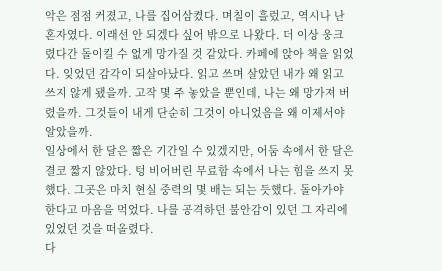악은 점점 커졌고, 나를 집어삼켰다. 며칠이 흘렀고, 역시나 난 혼자였다. 이래선 안 되겠다 싶어 밖으로 나왔다. 더 이상 웅크렸다간 돌이킬 수 없게 망가질 것 같았다. 카페에 앉아 책을 읽었다. 잊었던 감각이 되살아났다. 읽고 쓰며 살았던 내가 왜 읽고 쓰지 않게 됐을까. 고작 몇 주 놓았을 뿐인데, 나는 왜 망가져 버렸을까. 그것들이 내게 단순히 그것이 아니었음을 왜 이제서야 알았을까.
일상에서 한 달은 짧은 기간일 수 있겠지만, 어둠 속에서 한 달은 결코 짧지 않았다. 텅 비어버린 무료함 속에서 나는 힘을 쓰지 못했다. 그곳은 마치 현실 중력의 몇 배는 되는 듯했다. 돌아가야 한다고 마음을 먹었다. 나를 공격하던 불안감이 있던 그 자리에 있었던 것을 떠올렸다.
다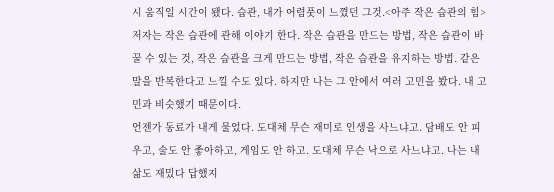시 움직일 시간이 됐다. 습관, 내가 어렴풋이 느꼈던 그것.<아주 작은 습관의 힘> 저자는 작은 습관에 관해 이야기 한다. 작은 습관을 만드는 방법, 작은 습관이 바꿀 수 있는 것, 작은 습관을 크게 만드는 방법, 작은 습관을 유지하는 방법. 같은 말을 반복한다고 느낄 수도 있다. 하지만 나는 그 안에서 여러 고민을 봤다. 내 고민과 비슷했기 때문이다.
언젠가 동료가 내게 물었다. 도대체 무슨 재미로 인생을 사느냐고. 담배도 안 피우고, 술도 안 좋아하고, 게임도 안 하고. 도대체 무슨 낙으로 사느냐고. 나는 내 삶도 재밌다 답했지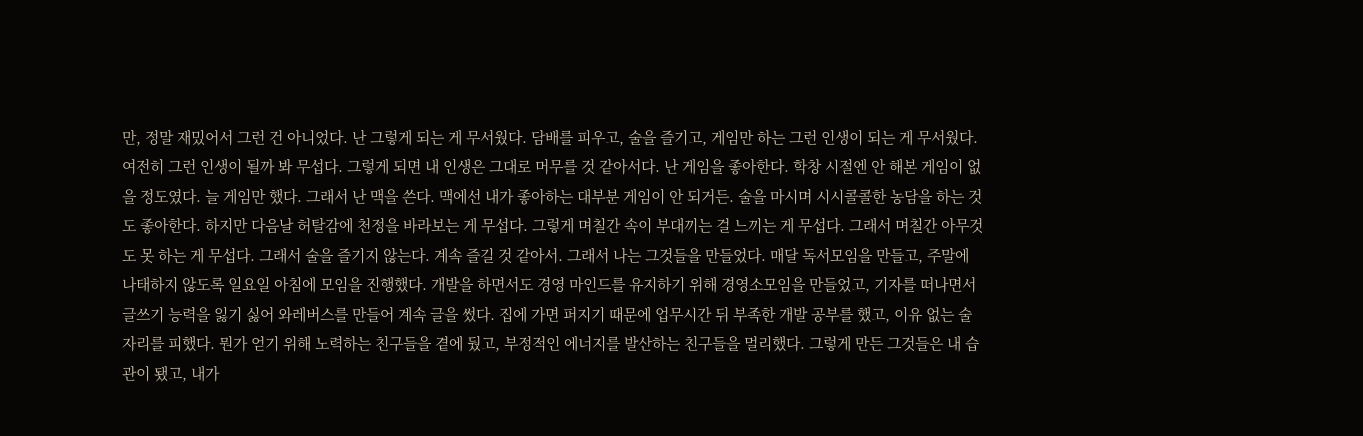만, 정말 재밌어서 그런 건 아니었다. 난 그렇게 되는 게 무서웠다. 담배를 피우고, 술을 즐기고, 게임만 하는 그런 인생이 되는 게 무서웠다. 여전히 그런 인생이 될까 봐 무섭다. 그렇게 되면 내 인생은 그대로 머무를 것 같아서다. 난 게임을 좋아한다. 학창 시절엔 안 해본 게임이 없을 정도였다. 늘 게임만 했다. 그래서 난 맥을 쓴다. 맥에선 내가 좋아하는 대부분 게임이 안 되거든. 술을 마시며 시시콜콜한 농담을 하는 것도 좋아한다. 하지만 다음날 허탈감에 천정을 바라보는 게 무섭다. 그렇게 며칠간 속이 부대끼는 걸 느끼는 게 무섭다. 그래서 며칠간 아무것도 못 하는 게 무섭다. 그래서 술을 즐기지 않는다. 계속 즐길 것 같아서. 그래서 나는 그것들을 만들었다. 매달 독서모임을 만들고, 주말에 나태하지 않도록 일요일 아침에 모임을 진행했다. 개발을 하면서도 경영 마인드를 유지하기 위해 경영소모임을 만들었고, 기자를 떠나면서 글쓰기 능력을 잃기 싫어 와레버스를 만들어 계속 글을 썼다. 집에 가면 퍼지기 때문에 업무시간 뒤 부족한 개발 공부를 했고, 이유 없는 술자리를 피했다. 뭔가 얻기 위해 노력하는 친구들을 곁에 뒀고, 부정적인 에너지를 발산하는 친구들을 멀리했다. 그렇게 만든 그것들은 내 습관이 됐고, 내가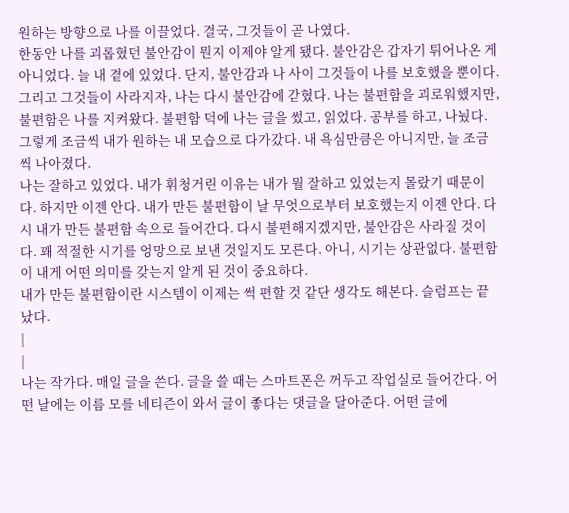원하는 방향으로 나를 이끌었다. 결국, 그것들이 곧 나였다.
한동안 나를 괴롭혔던 불안감이 뭔지 이제야 알게 됐다. 불안감은 갑자기 튀어나온 게 아니었다. 늘 내 곁에 있었다. 단지, 불안감과 나 사이 그것들이 나를 보호했을 뿐이다. 그리고 그것들이 사라지자, 나는 다시 불안감에 갇혔다. 나는 불편함을 괴로워했지만, 불편함은 나를 지켜왔다. 불편함 덕에 나는 글을 썼고, 읽었다. 공부를 하고, 나눴다. 그렇게 조금씩 내가 원하는 내 모습으로 다가갔다. 내 욕심만큼은 아니지만, 늘 조금씩 나아졌다.
나는 잘하고 있었다. 내가 휘청거린 이유는 내가 뭘 잘하고 있었는지 몰랐기 때문이다. 하지만 이젠 안다. 내가 만든 불편함이 날 무엇으로부터 보호했는지 이젠 안다. 다시 내가 만든 불편함 속으로 들어간다. 다시 불편해지겠지만, 불안감은 사라질 것이다. 꽤 적절한 시기를 엉망으로 보낸 것일지도 모른다. 아니, 시기는 상관없다. 불편함이 내게 어떤 의미를 갖는지 알게 된 것이 중요하다.
내가 만든 불편함이란 시스템이 이제는 썩 편할 것 같단 생각도 해본다. 슬럼프는 끝났다.
|
|
나는 작가다. 매일 글을 쓴다. 글을 쓸 때는 스마트폰은 꺼두고 작업실로 들어간다. 어떤 날에는 이름 모를 네티즌이 와서 글이 좋다는 댓글을 달아준다. 어떤 글에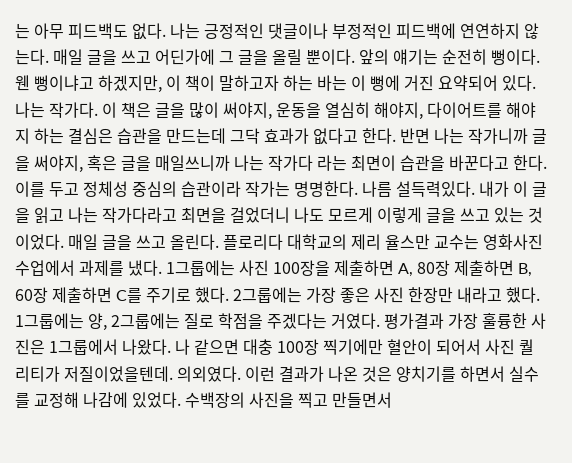는 아무 피드백도 없다. 나는 긍정적인 댓글이나 부정적인 피드백에 연연하지 않는다. 매일 글을 쓰고 어딘가에 그 글을 올릴 뿐이다. 앞의 얘기는 순전히 뻥이다. 웬 뻥이냐고 하겠지만, 이 책이 말하고자 하는 바는 이 뻥에 거진 요약되어 있다. 나는 작가다. 이 책은 글을 많이 써야지, 운동을 열심히 해야지, 다이어트를 해야지 하는 결심은 습관을 만드는데 그닥 효과가 없다고 한다. 반면 나는 작가니까 글을 써야지, 혹은 글을 매일쓰니까 나는 작가다 라는 최면이 습관을 바꾼다고 한다. 이를 두고 정체성 중심의 습관이라 작가는 명명한다. 나름 설득력있다. 내가 이 글을 읽고 나는 작가다라고 최면을 걸었더니 나도 모르게 이렇게 글을 쓰고 있는 것이었다. 매일 글을 쓰고 올린다. 플로리다 대학교의 제리 율스만 교수는 영화사진 수업에서 과제를 냈다. 1그룹에는 사진 100장을 제출하면 A, 80장 제출하면 B, 60장 제출하면 C를 주기로 했다. 2그룹에는 가장 좋은 사진 한장만 내라고 했다. 1그룹에는 양, 2그룹에는 질로 학점을 주겠다는 거였다. 평가결과 가장 훌륭한 사진은 1그룹에서 나왔다. 나 같으면 대충 100장 찍기에만 혈안이 되어서 사진 퀄리티가 저질이었을텐데. 의외였다. 이런 결과가 나온 것은 양치기를 하면서 실수를 교정해 나감에 있었다. 수백장의 사진을 찍고 만들면서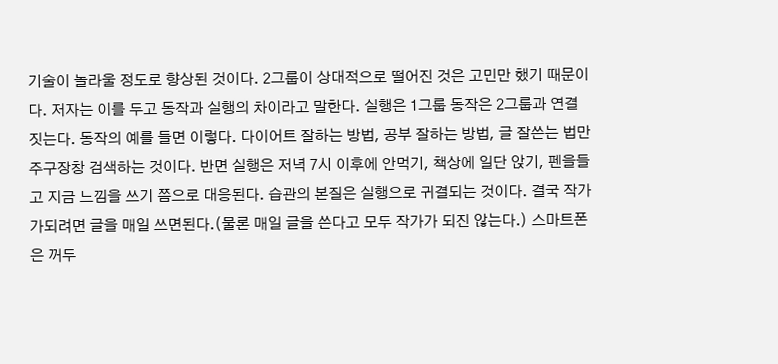기술이 놀라울 정도로 향상된 것이다. 2그룹이 상대적으로 떨어진 것은 고민만 했기 때문이다. 저자는 이를 두고 동작과 실행의 차이라고 말한다. 실행은 1그룹 동작은 2그룹과 연결 짓는다. 동작의 예를 들면 이렇다. 다이어트 잘하는 방법, 공부 잘하는 방법, 글 잘쓴는 법만 주구장창 검색하는 것이다. 반면 실행은 저녁 7시 이후에 안먹기, 책상에 일단 앉기, 펜을들고 지금 느낌을 쓰기 쯤으로 대응된다. 습관의 본질은 실행으로 귀결되는 것이다. 결국 작가가되려면 글을 매일 쓰면된다.(물론 매일 글을 쓴다고 모두 작가가 되진 않는다.) 스마트폰은 꺼두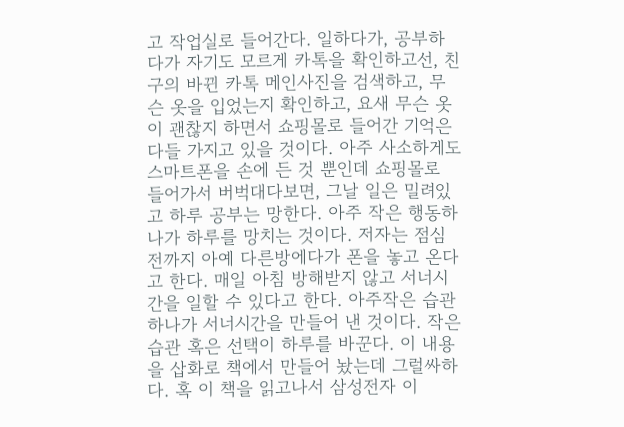고 작업실로 들어간다. 일하다가, 공부하다가 자기도 모르게 카톡을 확인하고선, 친구의 바뀐 카톡 메인사진을 검색하고, 무슨 옷을 입었는지 확인하고, 요새 무슨 옷이 괜찮지 하면서 쇼핑몰로 들어간 기억은 다들 가지고 있을 것이다. 아주 사소하게도 스마트폰을 손에 든 것 뿐인데 쇼핑몰로 들어가서 버벅대다보면, 그날 일은 밀려있고 하루 공부는 망한다. 아주 작은 행동하나가 하루를 망치는 것이다. 저자는 점심 전까지 아예 다른방에다가 폰을 놓고 온다고 한다. 매일 아침 방해받지 않고 서너시간을 일할 수 있다고 한다. 아주작은 습관 하나가 서너시간을 만들어 낸 것이다. 작은 습관 혹은 선택이 하루를 바꾼다. 이 내용을 삽화로 책에서 만들어 놨는데 그럴싸하다. 혹 이 책을 읽고나서 삼성전자 이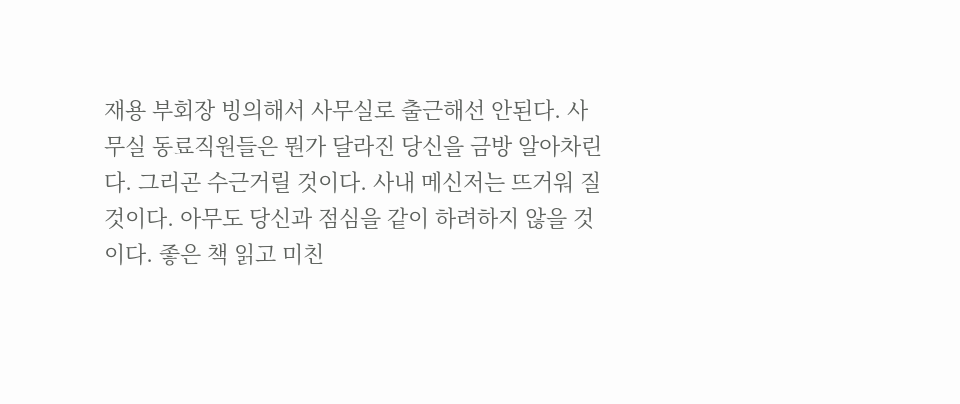재용 부회장 빙의해서 사무실로 출근해선 안된다. 사무실 동료직원들은 뭔가 달라진 당신을 금방 알아차린다. 그리곤 수근거릴 것이다. 사내 메신저는 뜨거워 질 것이다. 아무도 당신과 점심을 같이 하려하지 않을 것이다. 좋은 책 읽고 미친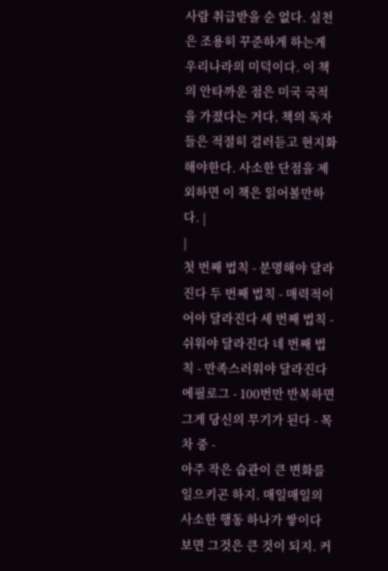사람 취급받을 순 없다. 실천은 조용히 꾸준하게 하는게 우리나라의 미덕이다. 이 책의 안타까운 점은 미국 국적을 가졌다는 거다. 책의 독자들은 적절히 걸러듣고 현지화 해야한다. 사소한 단점을 제외하면 이 책은 읽어볼만하다. |
|
첫 번째 법칙 - 분명해야 달라진다 두 번째 법칙 - 매력적이어야 달라진다 세 번째 법칙 - 쉬워야 달라진다 네 번째 법칙 - 만족스러워야 달라진다 에필로그 - 100번만 반복하면 그게 당신의 무기가 된다 - 목차 중 -
아주 작은 습관이 큰 변화를 일으키곤 하지. 매일매일의 사소한 행동 하나가 쌓이다 보면 그것은 큰 것이 되지. 커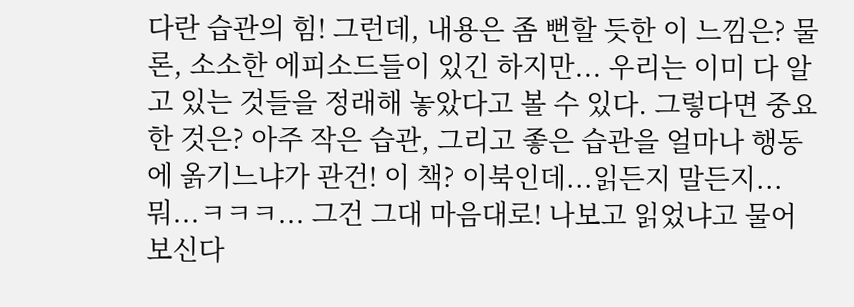다란 습관의 힘! 그런데, 내용은 좀 뻔할 듯한 이 느낌은? 물론, 소소한 에피소드들이 있긴 하지만... 우리는 이미 다 알고 있는 것들을 정래해 놓았다고 볼 수 있다. 그렇다면 중요한 것은? 아주 작은 습관, 그리고 좋은 습관을 얼마나 행동에 옭기느냐가 관건! 이 책? 이북인데...읽든지 말든지... 뭐...ㅋㅋㅋ... 그건 그대 마음대로! 나보고 읽었냐고 물어보신다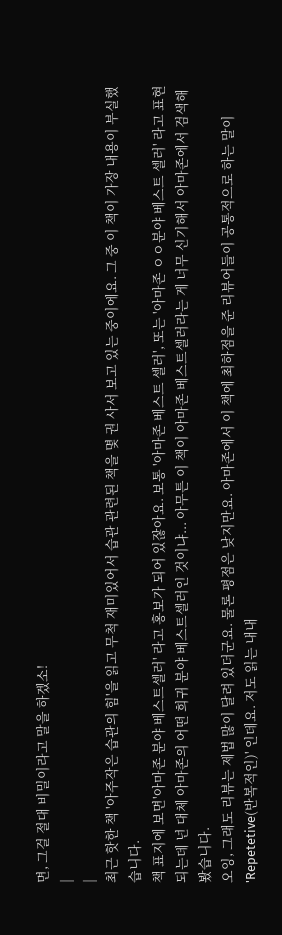면, 그걸 절대 비밀이라고 말을 하겠소!
|
|
최근 핫한 책 '아주작은 습관의 힘'을 읽고 무척 재미있어서 습관 관련된 책을 몇 권 사서 보고 있는 중이에요. 그 중 이 책이 가장 내용이 부실했습니다.
책 표지에 보면'아마존 분야 베스트셀러' 라고 홍보가 되어 있잖아요. 보통 '아마존 베스트 셀러', 또는 '아마존 ㅇㅇ분야 베스트 셀러' 라고 표현되는데 넌 대체 아마존의 어떤 희귀 분야 베스트셀러인 것이냐... 아무튼 이 책이 아마존 베스트셀러라는 게 너무 신기해서 아마존에서 검색해 봤습니다.
오잉, 그래도 리뷰는 제법 많이 달려 있더군요. 물론 평점은 낮지만요. 아마존에서 이 책에 최하점을 준 리뷰어들이 공통적으로 하는 말이 'Repetetive(반복적인)' 인데요. 저도 읽는 내내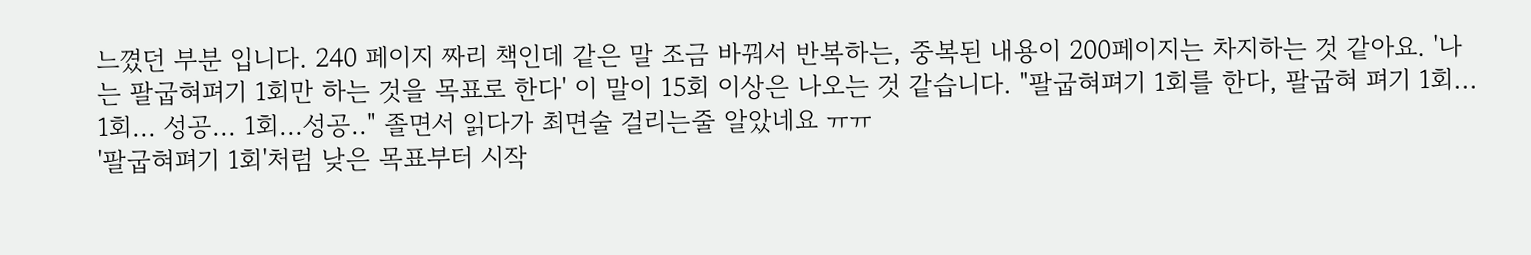느꼈던 부분 입니다. 240 페이지 짜리 책인데 같은 말 조금 바꿔서 반복하는, 중복된 내용이 200페이지는 차지하는 것 같아요. '나는 팔굽혀펴기 1회만 하는 것을 목표로 한다' 이 말이 15회 이상은 나오는 것 같습니다. "팔굽혀펴기 1회를 한다, 팔굽혀 펴기 1회... 1회... 성공... 1회...성공.." 졸면서 읽다가 최면술 걸리는줄 알았네요 ㅠㅠ
'팔굽혀펴기 1회'처럼 낮은 목표부터 시작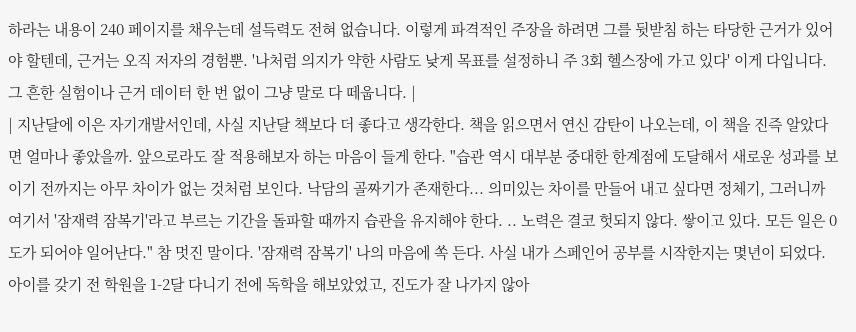하라는 내용이 240 페이지를 채우는데 설득력도 전혀 없습니다. 이렇게 파격적인 주장을 하려면 그를 뒷받침 하는 타당한 근거가 있어야 할텐데, 근거는 오직 저자의 경험뿐. '나처럼 의지가 약한 사람도 낮게 목표를 설정하니 주 3회 헬스장에 가고 있다' 이게 다입니다. 그 흔한 실험이나 근거 데이터 한 번 없이 그냥 말로 다 떼웁니다. |
| 지난달에 이은 자기개발서인데, 사실 지난달 책보다 더 좋다고 생각한다. 책을 읽으면서 연신 감탄이 나오는데, 이 책을 진즉 알았다면 얼마나 좋았을까. 앞으로라도 잘 적용해보자 하는 마음이 들게 한다. "습관 역시 대부분 중대한 한계점에 도달해서 새로운 성과를 보이기 전까지는 아무 차이가 없는 것처럼 보인다. 낙담의 골짜기가 존재한다... 의미있는 차이를 만들어 내고 싶다면 정체기, 그러니까 여기서 '잠재력 잠복기'라고 부르는 기간을 돌파할 때까지 습관을 유지해야 한다. .. 노력은 결코 헛되지 않다. 쌓이고 있다. 모든 일은 0도가 되어야 일어난다." 참 멋진 말이다. '잠재력 잠복기' 나의 마음에 쏙 든다. 사실 내가 스페인어 공부를 시작한지는 몇년이 되었다. 아이를 갖기 전 학원을 1-2달 다니기 전에 독학을 해보았었고, 진도가 잘 나가지 않아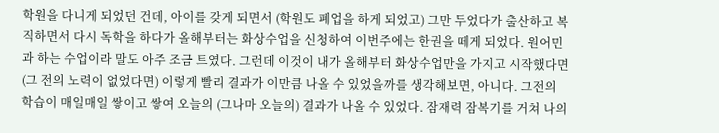학원을 다니게 되었던 건데, 아이를 갖게 되면서 (학원도 폐업을 하게 되었고) 그만 두었다가 출산하고 복직하면서 다시 독학을 하다가 올해부터는 화상수업을 신청하여 이번주에는 한권을 떼게 되었다. 원어민과 하는 수업이라 말도 아주 조금 트였다. 그런데 이것이 내가 올해부터 화상수업만을 가지고 시작했다면 (그 전의 노력이 없었다면) 이렇게 빨리 결과가 이만큼 나올 수 있었을까를 생각해보면, 아니다. 그전의 학습이 매일매일 쌓이고 쌓여 오늘의 (그나마 오늘의) 결과가 나올 수 있었다. 잠재력 잠복기를 거쳐 나의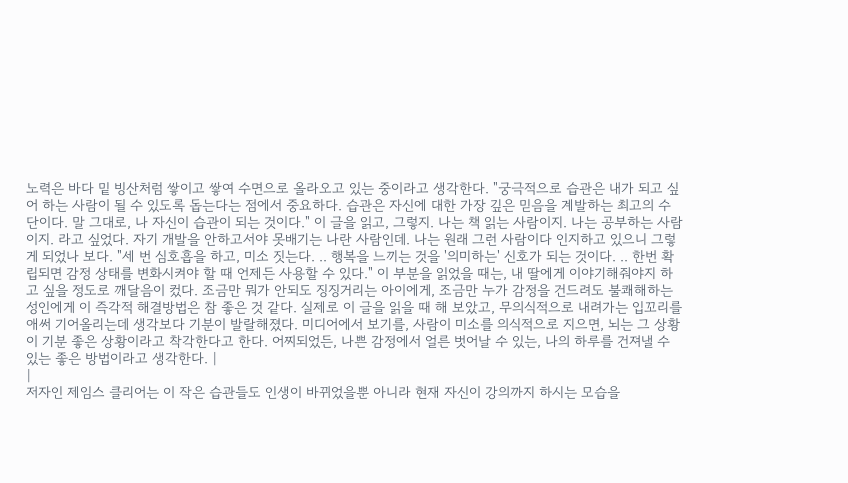노력은 바다 밑 빙산처럼 쌓이고 쌓여 수면으로 올라오고 있는 중이라고 생각한다. "궁극적으로 습관은 내가 되고 싶어 하는 사람이 될 수 있도록 돕는다는 점에서 중요하다. 습관은 자신에 대한 가장 깊은 믿음을 계발하는 최고의 수단이다. 말 그대로, 나 자신이 습관이 되는 것이다." 이 글을 읽고, 그렇지. 나는 책 읽는 사람이지. 나는 공부하는 사람이지. 라고 싶었다. 자기 개발을 안하고서야 못배기는 나란 사람인데. 나는 원래 그런 사람이다 인지하고 있으니 그렇게 되었나 보다. "세 번 심호흡을 하고, 미소 짓는다. .. 행복을 느끼는 것을 '의미하는' 신호가 되는 것이다. .. 한번 확립되면 감정 상태를 변화시켜야 할 때 언제든 사용할 수 있다." 이 부분을 읽었을 때는, 내 딸에게 이야기해줘야지 하고 싶을 정도로 깨달음이 컸다. 조금만 뭐가 안되도 징징거리는 아이에게, 조금만 누가 감정을 건드려도 불쾌해하는 성인에게 이 즉각적 해결방법은 참 좋은 것 같다. 실제로 이 글을 읽을 때 해 보았고, 무의식적으로 내려가는 입꼬리를 애써 기어올리는데 생각보다 기분이 발랄해졌다. 미디어에서 보기를, 사람이 미소를 의식적으로 지으면, 뇌는 그 상황이 기분 좋은 상황이라고 착각한다고 한다. 어찌되었든, 나쁜 감정에서 얼른 벗어날 수 있는, 나의 하루를 건져낼 수 있는 좋은 방법이라고 생각한다. |
|
저자인 제임스 클리어는 이 작은 습관들도 인생이 바뀌었을뿐 아니라 현재 자신이 강의까지 하시는 모습을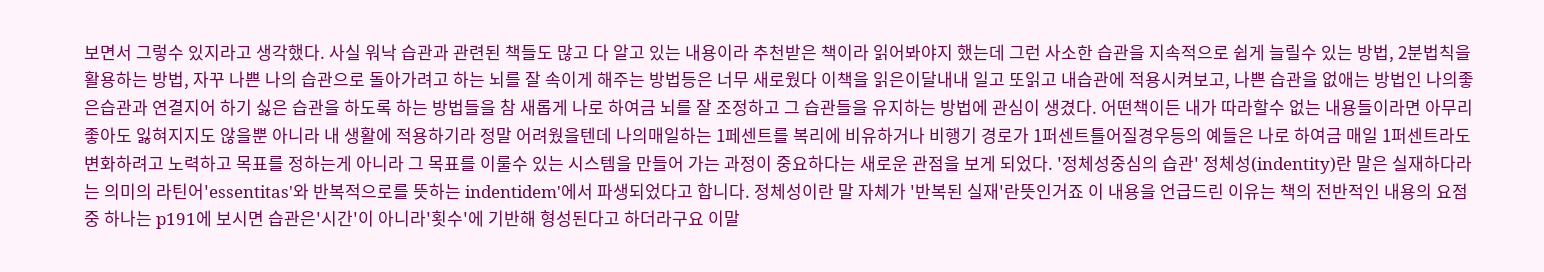보면서 그렇수 있지라고 생각했다. 사실 워낙 습관과 관련된 책들도 많고 다 알고 있는 내용이라 추천받은 책이라 읽어봐야지 했는데 그런 사소한 습관을 지속적으로 쉽게 늘릴수 있는 방법, 2분법칙을 활용하는 방법, 자꾸 나쁜 나의 습관으로 돌아가려고 하는 뇌를 잘 속이게 해주는 방법등은 너무 새로웠다 이책을 읽은이달내내 일고 또읽고 내습관에 적용시켜보고, 나쁜 습관을 없애는 방법인 나의좋은습관과 연결지어 하기 싫은 습관을 하도록 하는 방법들을 참 새롭게 나로 하여금 뇌를 잘 조정하고 그 습관들을 유지하는 방법에 관심이 생겼다. 어떤책이든 내가 따라할수 없는 내용들이라면 아무리 좋아도 잃혀지지도 않을뿐 아니라 내 생활에 적용하기라 정말 어려웠을텐데 나의매일하는 1페센트를 복리에 비유하거나 비행기 경로가 1퍼센트틀어질경우등의 예들은 나로 하여금 매일 1퍼센트라도 변화하려고 노력하고 목표를 정하는게 아니라 그 목표를 이룰수 있는 시스템을 만들어 가는 과정이 중요하다는 새로운 관점을 보게 되었다. '정체성중심의 습관' 정체성(indentity)란 말은 실재하다라는 의미의 라틴어'essentitas'와 반복적으로를 뜻하는 indentidem'에서 파생되었다고 합니다. 정체성이란 말 자체가 '반복된 실재'란뜻인거죠 이 내용을 언급드린 이유는 책의 전반적인 내용의 요점중 하나는 p191에 보시면 습관은'시간'이 아니라'횟수'에 기반해 형성된다고 하더라구요 이말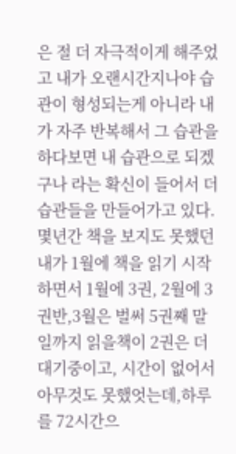은 절 더 자극적이게 해주었고 내가 오랜시간지나야 습관이 형성되는게 아니라 내가 자주 반복해서 그 습관을 하다보면 내 습관으로 되겠구나 라는 확신이 들어서 더 습관들을 만들어가고 있다. 몇년간 책을 보지도 못했던 내가 1월에 책을 읽기 시작하면서 1월에 3권, 2월에 3권반,3월은 벌써 5권째 말일까지 읽을책이 2권은 더 대기중이고, 시간이 없어서 아무것도 못했엇는데,하루를 72시간으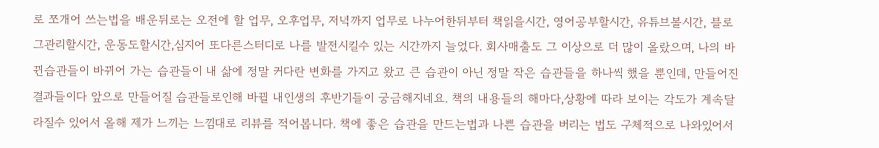로 쪼개어 쓰는법을 배운뒤로는 오전에 할 업무, 오후업무, 저녁까지 업무로 나누어한뒤부터 책읽을시간, 영어공부할시간, 유튜브볼시간, 블로그관리할시간, 운동도할시간,심지어 또다른스터디로 나를 발전시킬수 있는 시간까지 늘었다. 회사매출도 그 이상으로 더 많이 올랐으며, 나의 바뀐습관들이 바뀌어 가는 습관들이 내 삶에 정말 커다란 변화를 가지고 왔고 큰 습관이 아닌 정말 작은 습관들을 하나씩 했을 뿐인데, 만들어진 결과들이다 앞으로 만들어질 습관들로인해 바뀔 내인생의 후반기들이 궁금해지네요. 책의 내용들의 해마다,상황에 따라 보이는 각도가 계속달라질수 있어서 올해 제가 느끼는 느낌대로 리뷰를 적어봅니다. 책에 좋은 습관을 만드는법과 나쁜 습관을 버리는 법도 구체적으로 나와있어서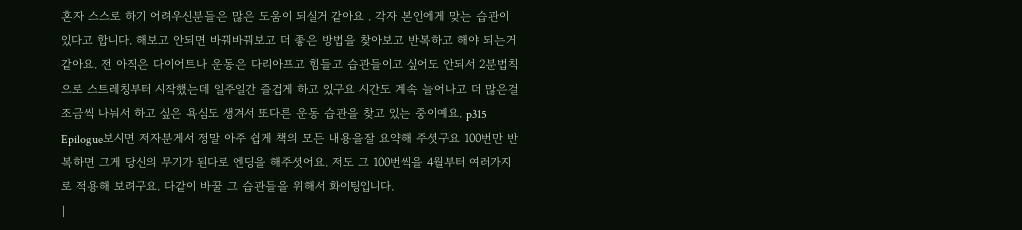혼자 스스로 하기 어려우신분들은 많은 도움이 되실거 같아요 . 각자 본인에게 맞는 습관이 있다고 합니다. 해보고 안되면 바꿔바꿔보고 더 좋은 방법을 찾아보고 반복하고 해야 되는거 같아요. 전 아직은 다이어트나 운동은 다리아프고 힘들고 습관들이고 싶어도 안되서 2분법칙으로 스트레칭부터 시작했는데 일주일간 즐겁게 하고 있구요 시간도 계속 늘어나고 더 많은걸 조금씩 나눠서 하고 싶은 욕심도 생겨서 또다른 운동 습관을 찾고 있는 중이예요. p315 Epilogue보시면 저자분게서 정말 아주 쉽게 책의 모든 내용을잘 요약해 주셧구요 100번만 반복하면 그게 당신의 무기가 된다로 엔딩을 해주셧어요. 저도 그 100번씩을 4월부터 여러가지로 적용해 보려구요. 다같이 바꿀 그 습관들을 위해서 화이팅입니다.
|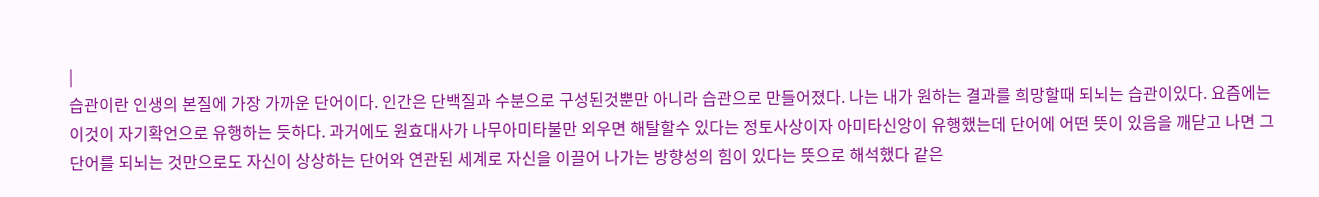|
습관이란 인생의 본질에 가장 가까운 단어이다. 인간은 단백질과 수분으로 구성된것뿐만 아니라 습관으로 만들어졌다. 나는 내가 원하는 결과를 희망할때 되뇌는 습관이있다. 요즘에는 이것이 자기확언으로 유행하는 듯하다. 과거에도 원효대사가 나무아미타불만 외우면 해탈할수 있다는 정토사상이자 아미타신앙이 유행했는데 단어에 어떤 뜻이 있음을 깨닫고 나면 그 단어를 되뇌는 것만으로도 자신이 상상하는 단어와 연관된 세계로 자신을 이끌어 나가는 방향성의 힘이 있다는 뜻으로 해석했다 같은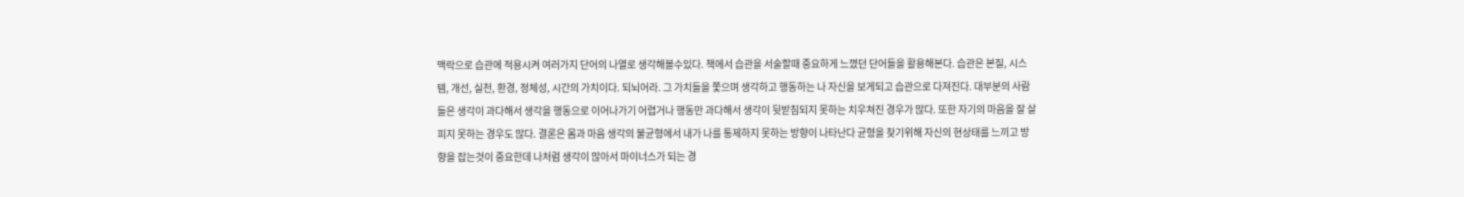맥락으로 습관에 적용시켜 여러가지 단어의 나열로 생각해볼수있다. 책에서 습관을 서술할때 중요하게 느꼈던 단어들을 활용해본다. 습관은 본질, 시스템, 개선, 실천, 환경, 정체성, 시간의 가치이다. 되뇌어라. 그 가치들을 쫓으며 생각하고 행동하는 나 자신을 보게되고 습관으로 다져진다. 대부분의 사람들은 생각이 과다해서 생각을 행동으로 이어나가기 어렵거나 행동만 과다해서 생각이 뒷받침되지 못하는 치우쳐진 경우가 많다. 또한 자기의 마음을 잘 살피지 못하는 경우도 많다. 결론은 몸과 마음 생각의 불균형에서 내가 나를 통제하지 못하는 방향이 나타난다 균형을 찾기위해 자신의 현상태를 느끼고 방향을 잡는것이 중요한데 나처럼 생각이 많아서 마이너스가 되는 경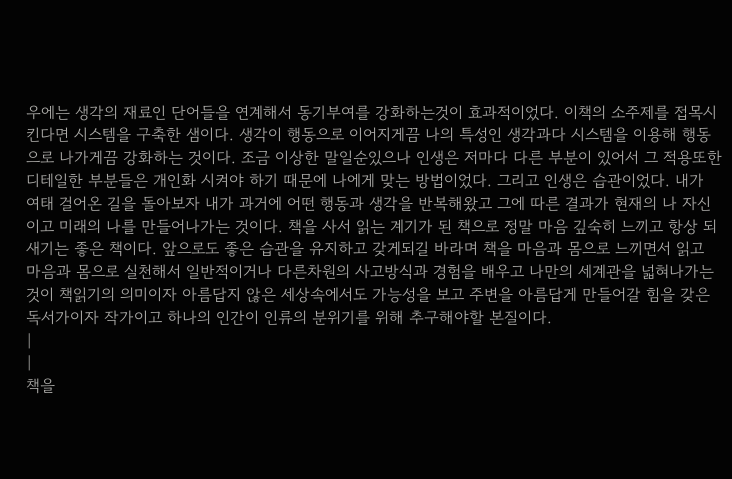우에는 생각의 재료인 단어들을 연계해서 동기부여를 강화하는것이 효과적이었다. 이책의 소주제를 접목시킨다면 시스템을 구축한 샘이다. 생각이 행동으로 이어지게끔 나의 특성인 생각과다 시스템을 이용해 행동으로 나가게끔 강화하는 것이다. 조금 이상한 말일순있으나 인생은 저마다 다른 부분이 있어서 그 적용또한 디테일한 부분들은 개인화 시켜야 하기 때문에 나에게 맞는 방법이었다. 그리고 인생은 습관이었다. 내가 여태 걸어온 길을 돌아보자 내가 과거에 어떤 행동과 생각을 반복해왔고 그에 따른 결과가 현재의 나 자신이고 미래의 나를 만들어나가는 것이다. 책을 사서 읽는 계기가 된 책으로 정말 마음 깊숙히 느끼고 항상 되새기는 좋은 책이다. 앞으로도 좋은 습관을 유지하고 갖게되길 바라며 책을 마음과 몸으로 느끼면서 읽고 마음과 몸으로 실천해서 일반적이거나 다른차원의 사고방식과 경험을 배우고 나만의 세계관을 넓혀나가는 것이 책읽기의 의미이자 아름답지 않은 세상속에서도 가능성을 보고 주변을 아름답게 만들어갈 힘을 갖은 독서가이자 작가이고 하나의 인간이 인류의 분위기를 위해 추구해야할 본질이다.
|
|
책을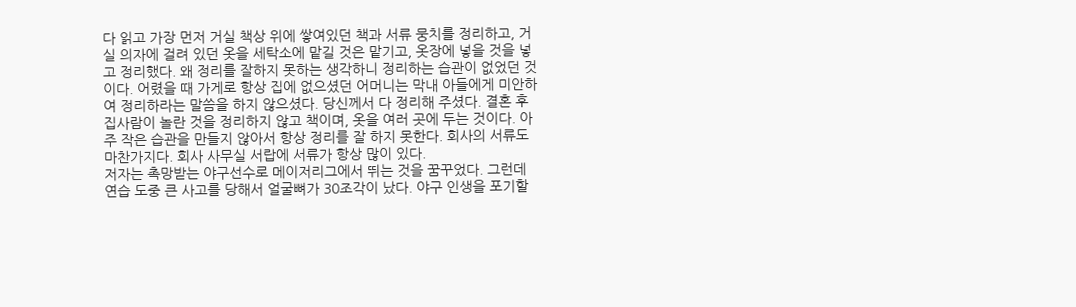다 읽고 가장 먼저 거실 책상 위에 쌓여있던 책과 서류 뭉치를 정리하고, 거실 의자에 걸려 있던 옷을 세탁소에 맡길 것은 맡기고, 옷장에 넣을 것을 넣고 정리했다. 왜 정리를 잘하지 못하는 생각하니 정리하는 습관이 없었던 것이다. 어렸을 때 가게로 항상 집에 없으셨던 어머니는 막내 아들에게 미안하여 정리하라는 말씀을 하지 않으셨다. 당신께서 다 정리해 주셨다. 결혼 후 집사람이 놀란 것을 정리하지 않고 책이며, 옷을 여러 곳에 두는 것이다. 아주 작은 습관을 만들지 않아서 항상 정리를 잘 하지 못한다. 회사의 서류도 마찬가지다. 회사 사무실 서랍에 서류가 항상 많이 있다.
저자는 촉망받는 야구선수로 메이저리그에서 뛰는 것을 꿈꾸었다. 그런데 연습 도중 큰 사고를 당해서 얼굴뼈가 30조각이 났다. 야구 인생을 포기할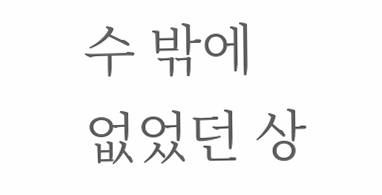수 밖에 없었던 상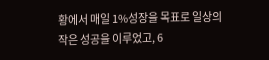황에서 매일 1%성장을 목표로 일상의 작은 성공을 이루었고, 6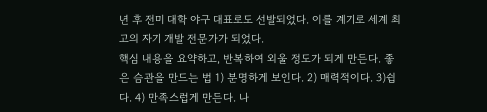년 후 전미 대학 야구 대표로도 선발되었다. 이를 계기로 세계 최고의 자기 개발 전문가가 되었다.
핵심 내용을 요약하고, 반복하여 외울 정도가 되게 만든다. 좋은 슴관을 만드는 법 1) 분명하게 보인다. 2) 매력적이다. 3)쉽다. 4) 만족스럽게 만든다. 나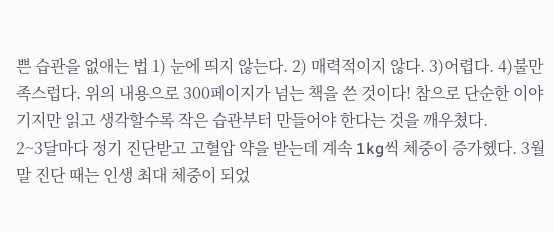쁜 습관을 없애는 법 1) 눈에 띄지 않는다. 2) 매력적이지 않다. 3)어렵다. 4)불만족스럽다. 위의 내용으로 300페이지가 넘는 책을 쓴 것이다! 참으로 단순한 이야기지만 읽고 생각할수록 작은 습관부터 만들어야 한다는 것을 깨우쳤다.
2~3달마다 정기 진단받고 고혈압 약을 받는데 계속 1kg씩 체중이 증가헸다. 3월말 진단 때는 인생 최대 체중이 되었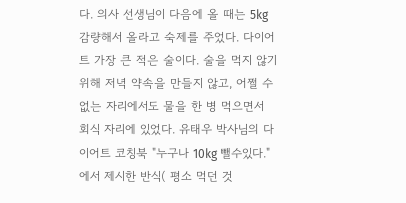다. 의사 선생님이 다음에 올 때는 5kg 감량해서 올라고 숙제를 주었다. 다이어트 가장 큰 적은 술이다. 술을 먹지 않기 위해 저녁 약속을 만들지 않고, 어쩔 수 없는 자리에서도 물을 한 병 먹으면서 회식 자리에 있었다. 유태우 박사님의 다이어트 코칭북 "누구나 10kg 뺄수있다."에서 제시한 반식( 평소 먹던 것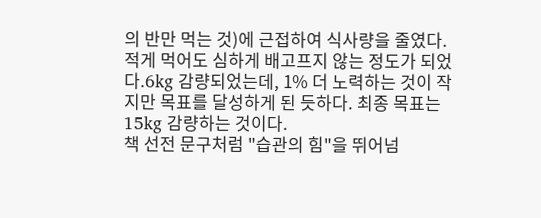의 반만 먹는 것)에 근접하여 식사량을 줄였다. 적게 먹어도 심하게 배고프지 않는 정도가 되었다.6kg 감량되었는데, 1% 더 노력하는 것이 작지만 목표를 달성하게 된 듯하다. 최종 목표는 15kg 감량하는 것이다.
책 선전 문구처럼 "습관의 힘"을 뛰어넘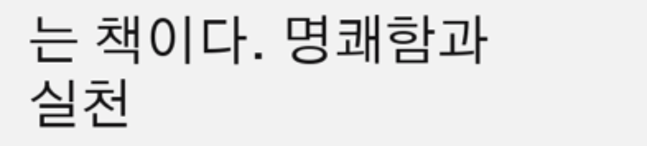는 책이다. 명쾌함과 실천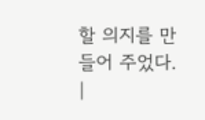할 의지를 만들어 주었다. |